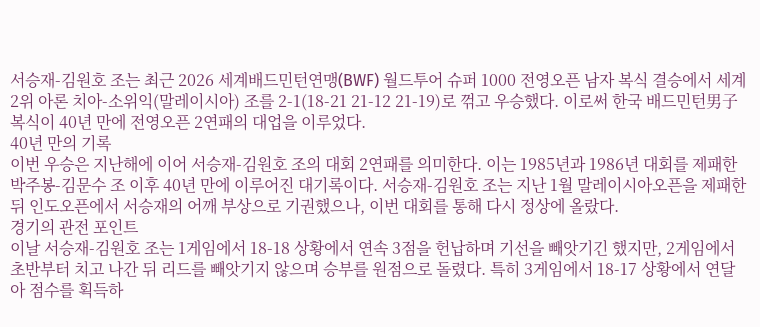서승재-김원호 조는 최근 2026 세계배드민턴연맹(BWF) 월드투어 슈퍼 1000 전영오픈 남자 복식 결승에서 세계 2위 아론 치아-소위익(말레이시아) 조를 2-1(18-21 21-12 21-19)로 꺾고 우승했다. 이로써 한국 배드민턴男子복식이 40년 만에 전영오픈 2연패의 대업을 이루었다.
40년 만의 기록
이번 우승은 지난해에 이어 서승재-김원호 조의 대회 2연패를 의미한다. 이는 1985년과 1986년 대회를 제패한 박주봉-김문수 조 이후 40년 만에 이루어진 대기록이다. 서승재-김원호 조는 지난 1월 말레이시아오픈을 제패한 뒤 인도오픈에서 서승재의 어깨 부상으로 기권했으나, 이번 대회를 통해 다시 정상에 올랐다.
경기의 관전 포인트
이날 서승재-김원호 조는 1게임에서 18-18 상황에서 연속 3점을 헌납하며 기선을 빼앗기긴 했지만, 2게임에서 초반부터 치고 나간 뒤 리드를 빼앗기지 않으며 승부를 원점으로 돌렸다. 특히 3게임에서 18-17 상황에서 연달아 점수를 획득하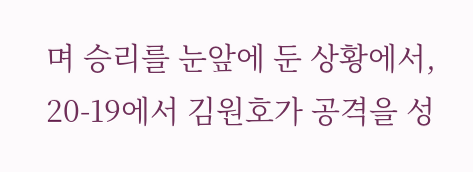며 승리를 눈앞에 둔 상황에서, 20-19에서 김원호가 공격을 성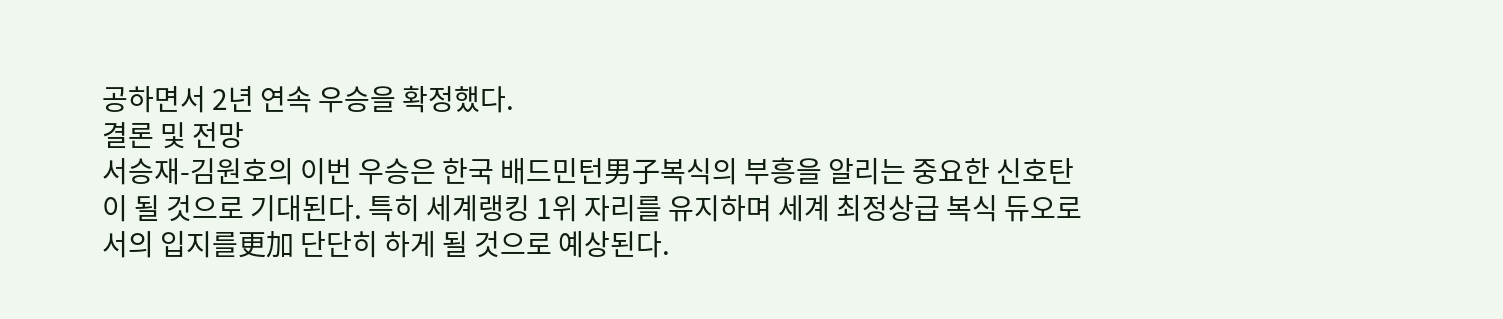공하면서 2년 연속 우승을 확정했다.
결론 및 전망
서승재-김원호의 이번 우승은 한국 배드민턴男子복식의 부흥을 알리는 중요한 신호탄이 될 것으로 기대된다. 특히 세계랭킹 1위 자리를 유지하며 세계 최정상급 복식 듀오로서의 입지를更加 단단히 하게 될 것으로 예상된다.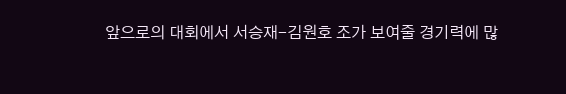앞으로의 대회에서 서승재-김원호 조가 보여줄 경기력에 많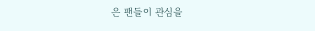은 팬들이 관심을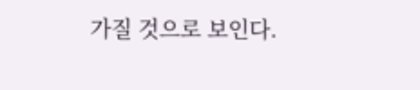가질 것으로 보인다.